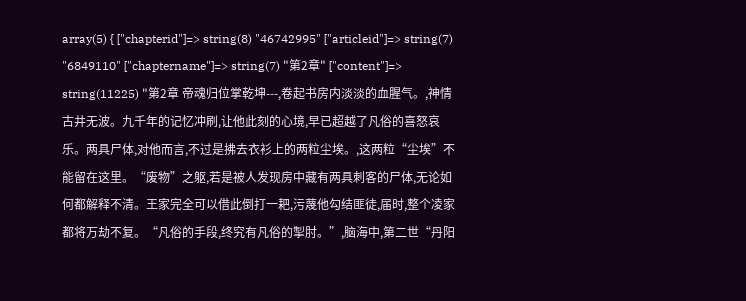array(5) { ["chapterid"]=> string(8) "46742995" ["articleid"]=> string(7) "6849110" ["chaptername"]=> string(7) "第2章" ["content"]=> string(11225) "第2章 帝魂归位掌乾坤---,卷起书房内淡淡的血腥气。,神情古井无波。九千年的记忆冲刷,让他此刻的心境,早已超越了凡俗的喜怒哀乐。两具尸体,对他而言,不过是拂去衣衫上的两粒尘埃。,这两粒“尘埃”不能留在这里。“废物”之躯,若是被人发现房中藏有两具刺客的尸体,无论如何都解释不清。王家完全可以借此倒打一耙,污蔑他勾结匪徒,届时,整个凌家都将万劫不复。“凡俗的手段,终究有凡俗的掣肘。”,脑海中,第二世“丹阳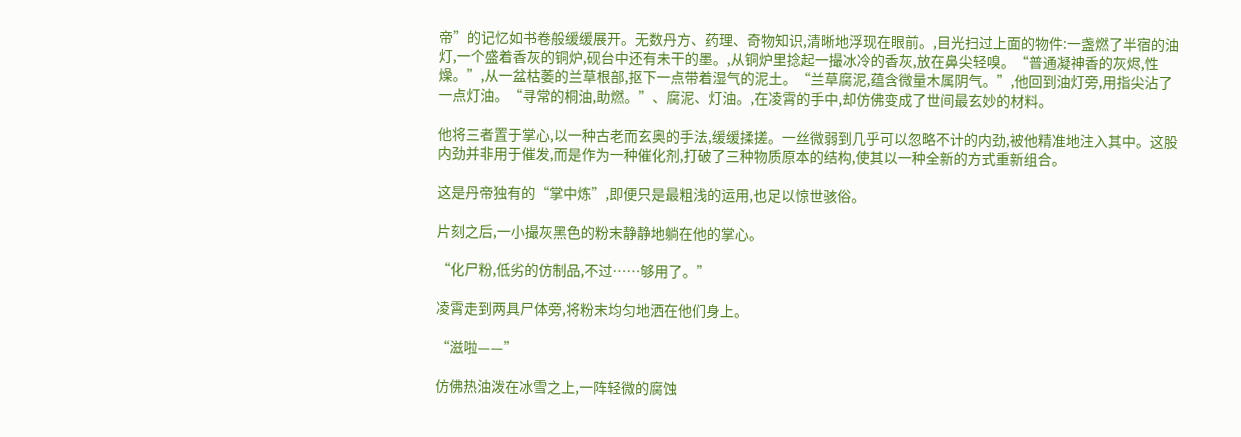帝”的记忆如书卷般缓缓展开。无数丹方、药理、奇物知识,清晰地浮现在眼前。,目光扫过上面的物件:一盏燃了半宿的油灯,一个盛着香灰的铜炉,砚台中还有未干的墨。,从铜炉里捻起一撮冰冷的香灰,放在鼻尖轻嗅。“普通凝神香的灰烬,性燥。”,从一盆枯萎的兰草根部,抠下一点带着湿气的泥土。“兰草腐泥,蕴含微量木属阴气。”,他回到油灯旁,用指尖沾了一点灯油。“寻常的桐油,助燃。”、腐泥、灯油。,在凌霄的手中,却仿佛变成了世间最玄妙的材料。

他将三者置于掌心,以一种古老而玄奥的手法,缓缓揉搓。一丝微弱到几乎可以忽略不计的内劲,被他精准地注入其中。这股内劲并非用于催发,而是作为一种催化剂,打破了三种物质原本的结构,使其以一种全新的方式重新组合。

这是丹帝独有的“掌中炼”,即便只是最粗浅的运用,也足以惊世骇俗。

片刻之后,一小撮灰黑色的粉末静静地躺在他的掌心。

“化尸粉,低劣的仿制品,不过……够用了。”

凌霄走到两具尸体旁,将粉末均匀地洒在他们身上。

“滋啦——”

仿佛热油泼在冰雪之上,一阵轻微的腐蚀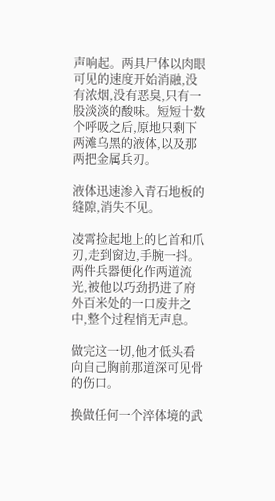声响起。两具尸体以肉眼可见的速度开始消融,没有浓烟,没有恶臭,只有一股淡淡的酸味。短短十数个呼吸之后,原地只剩下两滩乌黑的液体,以及那两把金属兵刃。

液体迅速渗入青石地板的缝隙,消失不见。

凌霄捡起地上的匕首和爪刃,走到窗边,手腕一抖。两件兵器便化作两道流光,被他以巧劲扔进了府外百米处的一口废井之中,整个过程悄无声息。

做完这一切,他才低头看向自己胸前那道深可见骨的伤口。

换做任何一个淬体境的武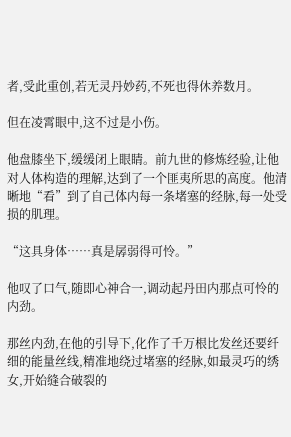者,受此重创,若无灵丹妙药,不死也得休养数月。

但在凌霄眼中,这不过是小伤。

他盘膝坐下,缓缓闭上眼睛。前九世的修炼经验,让他对人体构造的理解,达到了一个匪夷所思的高度。他清晰地“看”到了自己体内每一条堵塞的经脉,每一处受损的肌理。

“这具身体……真是孱弱得可怜。”

他叹了口气,随即心神合一,调动起丹田内那点可怜的内劲。

那丝内劲,在他的引导下,化作了千万根比发丝还要纤细的能量丝线,精准地绕过堵塞的经脉,如最灵巧的绣女,开始缝合破裂的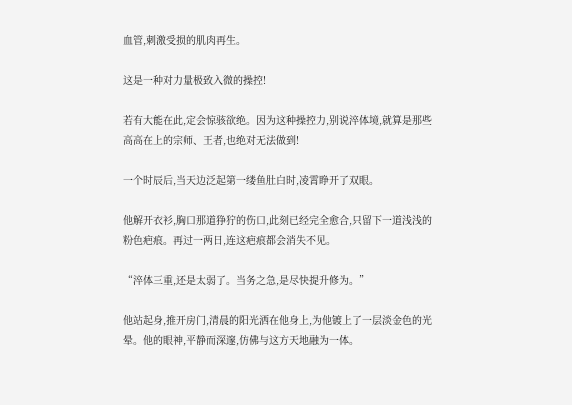血管,刺激受损的肌肉再生。

这是一种对力量极致入微的操控!

若有大能在此,定会惊骇欲绝。因为这种操控力,别说淬体境,就算是那些高高在上的宗师、王者,也绝对无法做到!

一个时辰后,当天边泛起第一缕鱼肚白时,凌霄睁开了双眼。

他解开衣衫,胸口那道狰狞的伤口,此刻已经完全愈合,只留下一道浅浅的粉色疤痕。再过一两日,连这疤痕都会消失不见。

“淬体三重,还是太弱了。当务之急,是尽快提升修为。”

他站起身,推开房门,清晨的阳光洒在他身上,为他镀上了一层淡金色的光晕。他的眼神,平静而深邃,仿佛与这方天地融为一体。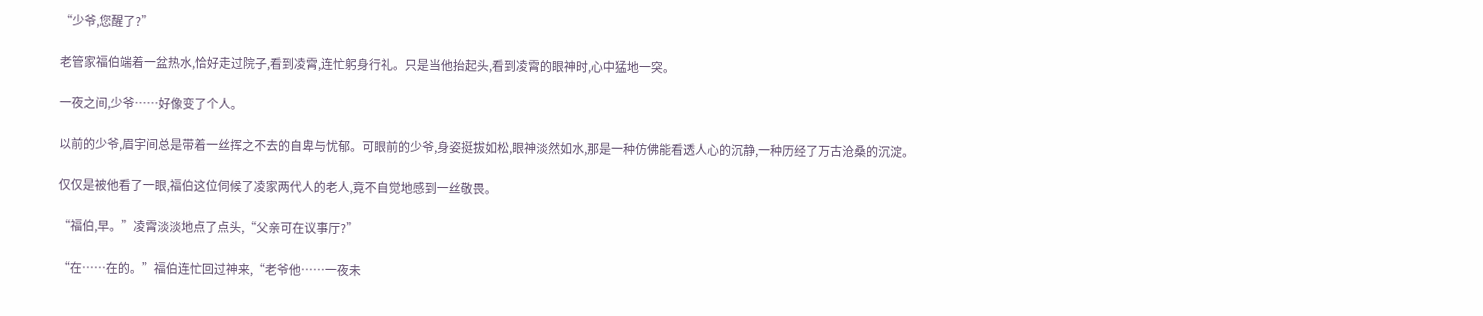“少爷,您醒了?”

老管家福伯端着一盆热水,恰好走过院子,看到凌霄,连忙躬身行礼。只是当他抬起头,看到凌霄的眼神时,心中猛地一突。

一夜之间,少爷……好像变了个人。

以前的少爷,眉宇间总是带着一丝挥之不去的自卑与忧郁。可眼前的少爷,身姿挺拔如松,眼神淡然如水,那是一种仿佛能看透人心的沉静,一种历经了万古沧桑的沉淀。

仅仅是被他看了一眼,福伯这位伺候了凌家两代人的老人,竟不自觉地感到一丝敬畏。

“福伯,早。”凌霄淡淡地点了点头,“父亲可在议事厅?”

“在……在的。”福伯连忙回过神来,“老爷他……一夜未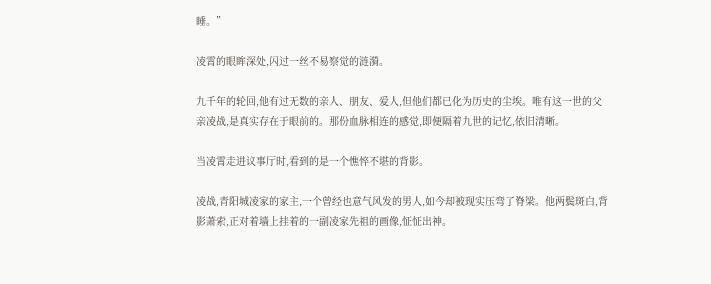睡。”

凌霄的眼眸深处,闪过一丝不易察觉的涟漪。

九千年的轮回,他有过无数的亲人、朋友、爱人,但他们都已化为历史的尘埃。唯有这一世的父亲凌战,是真实存在于眼前的。那份血脉相连的感觉,即便隔着九世的记忆,依旧清晰。

当凌霄走进议事厅时,看到的是一个憔悴不堪的背影。

凌战,青阳城凌家的家主,一个曾经也意气风发的男人,如今却被现实压弯了脊梁。他两鬓斑白,背影萧索,正对着墙上挂着的一副凌家先祖的画像,怔怔出神。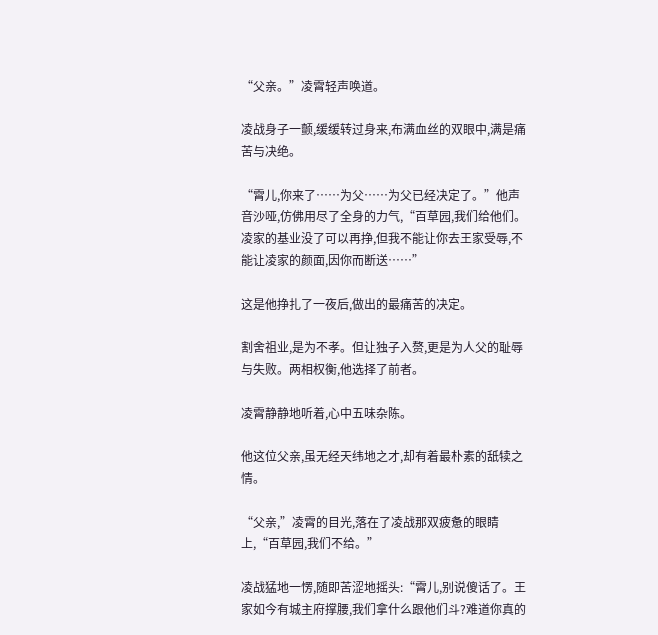“父亲。”凌霄轻声唤道。

凌战身子一颤,缓缓转过身来,布满血丝的双眼中,满是痛苦与决绝。

“霄儿,你来了……为父……为父已经决定了。”他声音沙哑,仿佛用尽了全身的力气,“百草园,我们给他们。凌家的基业没了可以再挣,但我不能让你去王家受辱,不能让凌家的颜面,因你而断送……”

这是他挣扎了一夜后,做出的最痛苦的决定。

割舍祖业,是为不孝。但让独子入赘,更是为人父的耻辱与失败。两相权衡,他选择了前者。

凌霄静静地听着,心中五味杂陈。

他这位父亲,虽无经天纬地之才,却有着最朴素的舐犊之情。

“父亲,”凌霄的目光,落在了凌战那双疲惫的眼睛上,“百草园,我们不给。”

凌战猛地一愣,随即苦涩地摇头:“霄儿,别说傻话了。王家如今有城主府撑腰,我们拿什么跟他们斗?难道你真的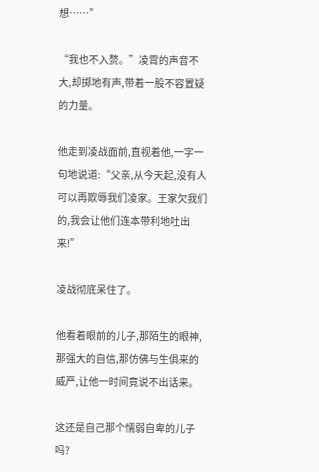想……”

“我也不入赘。”凌霄的声音不大,却掷地有声,带着一股不容置疑的力量。

他走到凌战面前,直视着他,一字一句地说道:“父亲,从今天起,没有人可以再欺辱我们凌家。王家欠我们的,我会让他们连本带利地吐出来!”

凌战彻底呆住了。

他看着眼前的儿子,那陌生的眼神,那强大的自信,那仿佛与生俱来的威严,让他一时间竟说不出话来。

这还是自己那个懦弱自卑的儿子吗?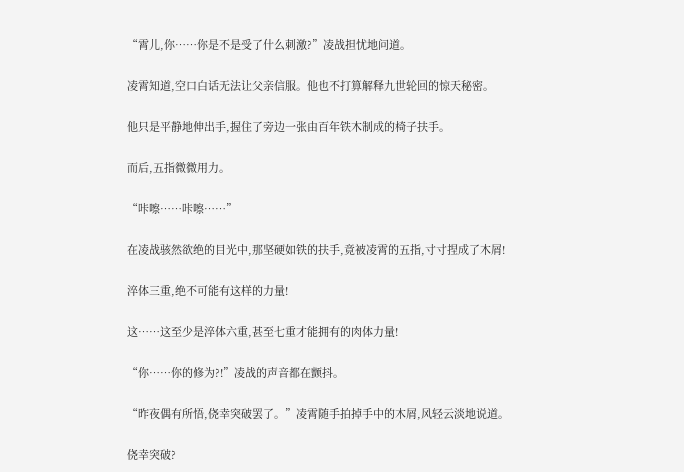“霄儿,你……你是不是受了什么刺激?”凌战担忧地问道。

凌霄知道,空口白话无法让父亲信服。他也不打算解释九世轮回的惊天秘密。

他只是平静地伸出手,握住了旁边一张由百年铁木制成的椅子扶手。

而后,五指微微用力。

“咔嚓……咔嚓……”

在凌战骇然欲绝的目光中,那坚硬如铁的扶手,竟被凌霄的五指,寸寸捏成了木屑!

淬体三重,绝不可能有这样的力量!

这……这至少是淬体六重,甚至七重才能拥有的肉体力量!

“你……你的修为?!”凌战的声音都在颤抖。

“昨夜偶有所悟,侥幸突破罢了。”凌霄随手拍掉手中的木屑,风轻云淡地说道。

侥幸突破?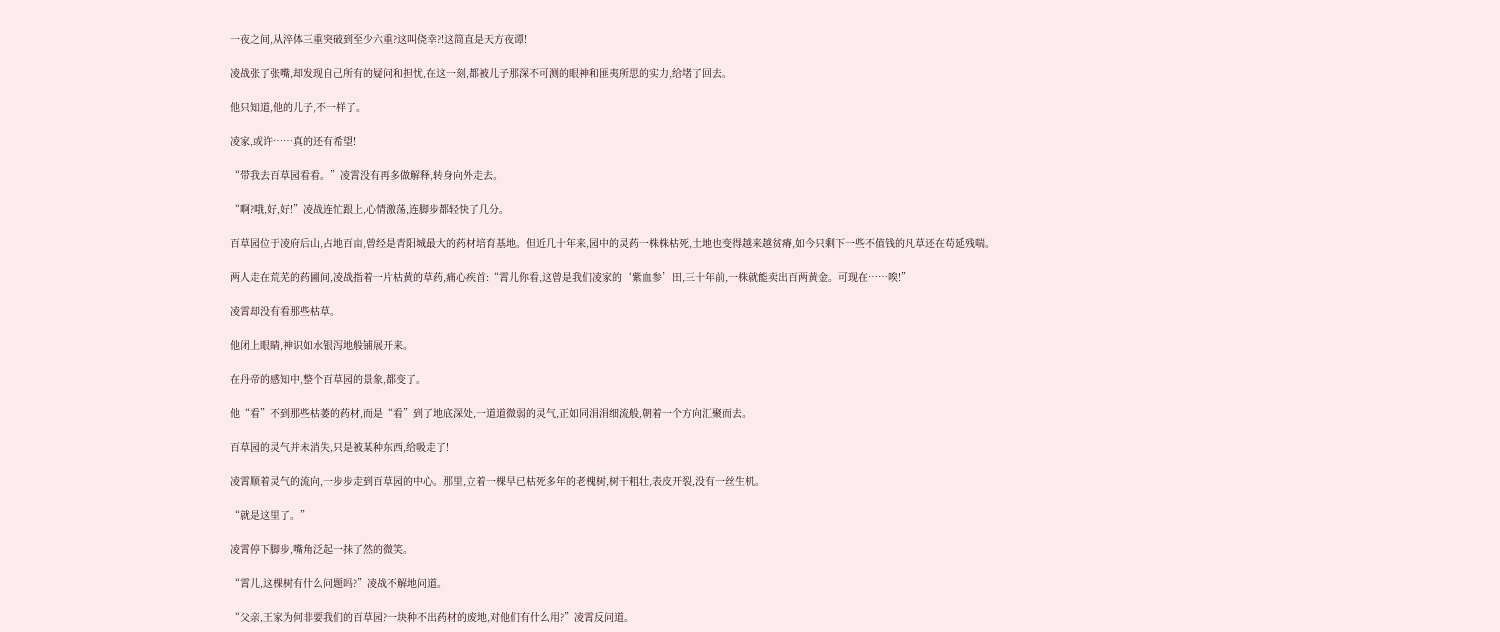一夜之间,从淬体三重突破到至少六重?这叫侥幸?!这简直是天方夜谭!

凌战张了张嘴,却发现自己所有的疑问和担忧,在这一刻,都被儿子那深不可测的眼神和匪夷所思的实力,给堵了回去。

他只知道,他的儿子,不一样了。

凌家,或许……真的还有希望!

“带我去百草园看看。”凌霄没有再多做解释,转身向外走去。

“啊?哦,好,好!”凌战连忙跟上,心情激荡,连脚步都轻快了几分。

百草园位于凌府后山,占地百亩,曾经是青阳城最大的药材培育基地。但近几十年来,园中的灵药一株株枯死,土地也变得越来越贫瘠,如今只剩下一些不值钱的凡草还在苟延残喘。

两人走在荒芜的药圃间,凌战指着一片枯黄的草药,痛心疾首:“霄儿你看,这曾是我们凌家的‘紫血参’田,三十年前,一株就能卖出百两黄金。可现在……唉!”

凌霄却没有看那些枯草。

他闭上眼睛,神识如水银泻地般铺展开来。

在丹帝的感知中,整个百草园的景象,都变了。

他“看”不到那些枯萎的药材,而是“看”到了地底深处,一道道微弱的灵气,正如同涓涓细流般,朝着一个方向汇聚而去。

百草园的灵气并未消失,只是被某种东西,给吸走了!

凌霄顺着灵气的流向,一步步走到百草园的中心。那里,立着一棵早已枯死多年的老槐树,树干粗壮,表皮开裂,没有一丝生机。

“就是这里了。”

凌霄停下脚步,嘴角泛起一抹了然的微笑。

“霄儿,这棵树有什么问题吗?”凌战不解地问道。

“父亲,王家为何非要我们的百草园?一块种不出药材的废地,对他们有什么用?”凌霄反问道。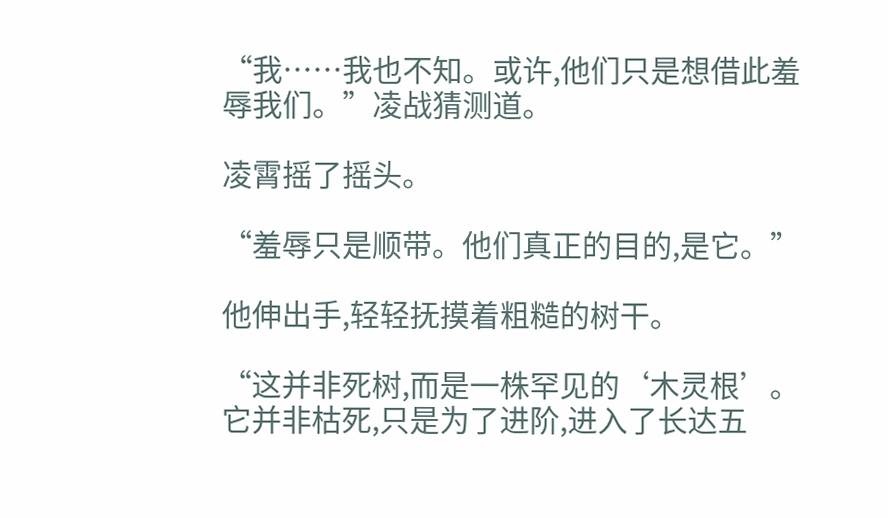“我……我也不知。或许,他们只是想借此羞辱我们。”凌战猜测道。

凌霄摇了摇头。

“羞辱只是顺带。他们真正的目的,是它。”

他伸出手,轻轻抚摸着粗糙的树干。

“这并非死树,而是一株罕见的‘木灵根’。它并非枯死,只是为了进阶,进入了长达五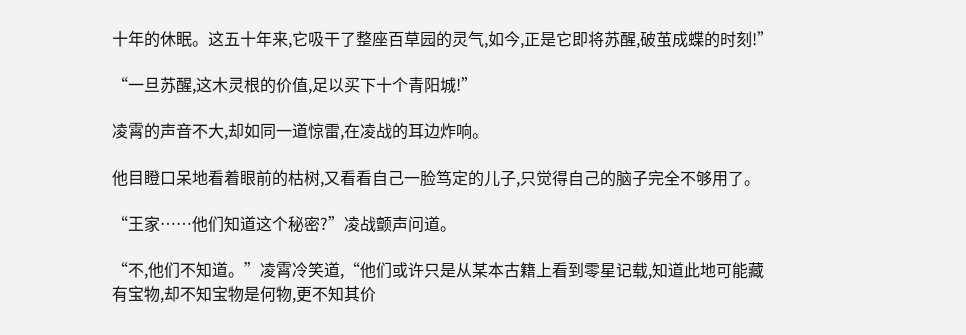十年的休眠。这五十年来,它吸干了整座百草园的灵气,如今,正是它即将苏醒,破茧成蝶的时刻!”

“一旦苏醒,这木灵根的价值,足以买下十个青阳城!”

凌霄的声音不大,却如同一道惊雷,在凌战的耳边炸响。

他目瞪口呆地看着眼前的枯树,又看看自己一脸笃定的儿子,只觉得自己的脑子完全不够用了。

“王家……他们知道这个秘密?”凌战颤声问道。

“不,他们不知道。”凌霄冷笑道,“他们或许只是从某本古籍上看到零星记载,知道此地可能藏有宝物,却不知宝物是何物,更不知其价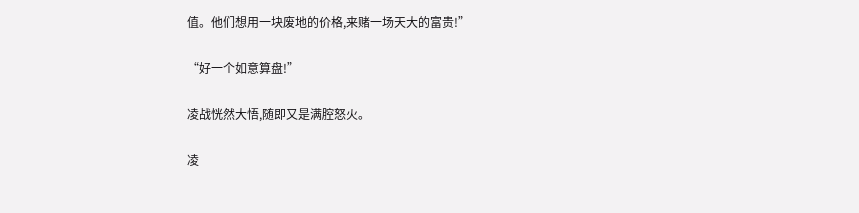值。他们想用一块废地的价格,来赌一场天大的富贵!”

“好一个如意算盘!”

凌战恍然大悟,随即又是满腔怒火。

凌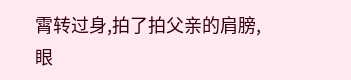霄转过身,拍了拍父亲的肩膀,眼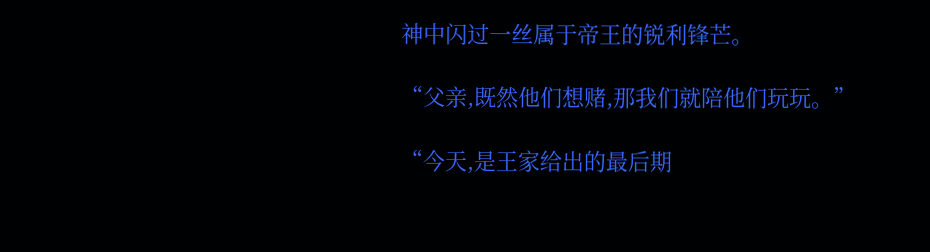神中闪过一丝属于帝王的锐利锋芒。

“父亲,既然他们想赌,那我们就陪他们玩玩。”

“今天,是王家给出的最后期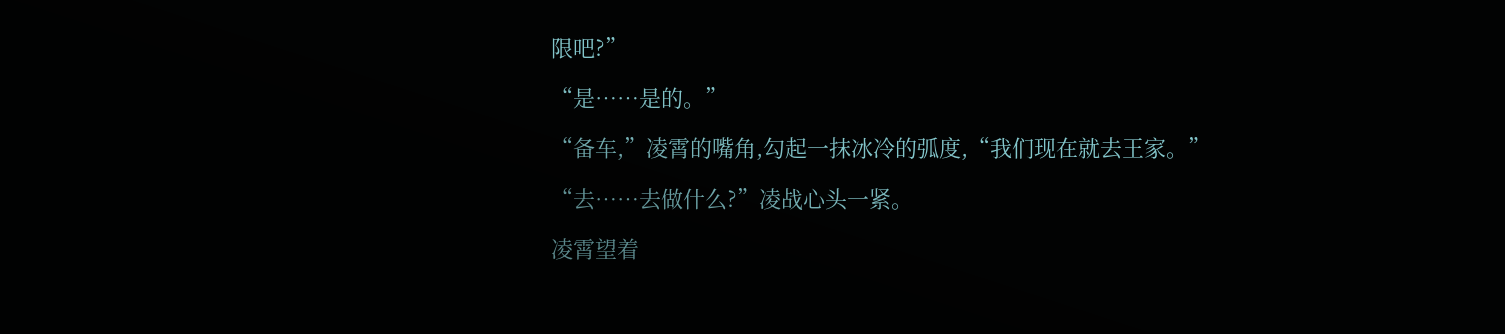限吧?”

“是……是的。”

“备车,”凌霄的嘴角,勾起一抹冰冷的弧度,“我们现在就去王家。”

“去……去做什么?”凌战心头一紧。

凌霄望着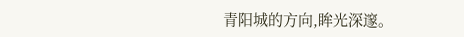青阳城的方向,眸光深邃。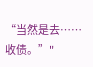“当然是去……收债。”"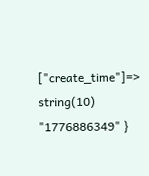["create_time"]=> string(10) "1776886349" }